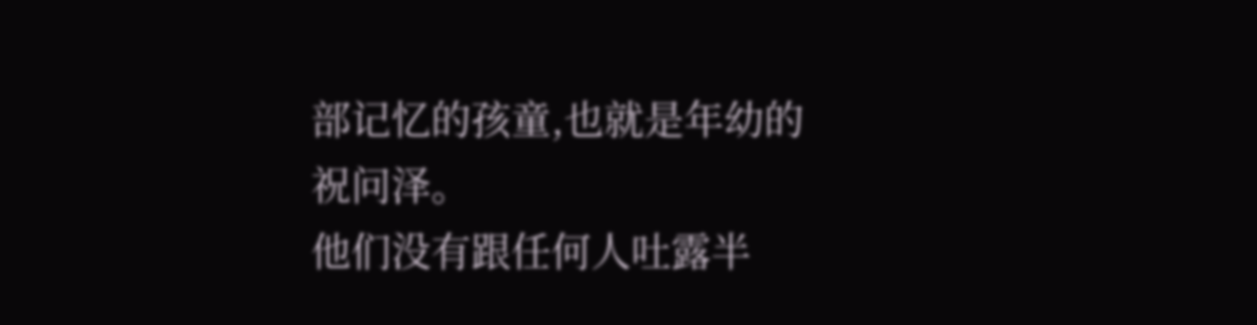部记忆的孩童,也就是年幼的祝问泽。
他们没有跟任何人吐露半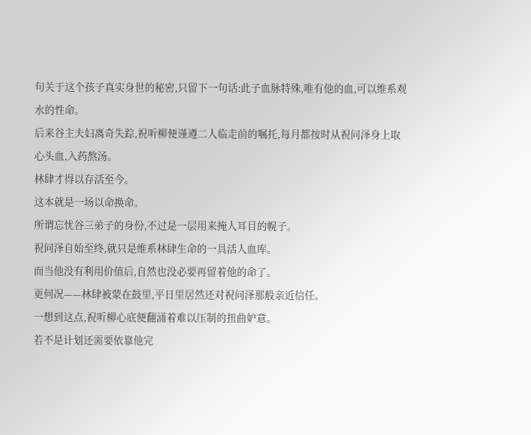句关于这个孩子真实身世的秘密,只留下一句话:此子血脉特殊,唯有他的血,可以维系观水的性命。
后来谷主夫妇离奇失踪,祝听柳便谨遵二人临走前的嘱托,每月都按时从祝问泽身上取心头血,入药熬汤。
林肆才得以存活至今。
这本就是一场以命换命。
所谓忘忧谷三弟子的身份,不过是一层用来掩人耳目的幌子。
祝问泽自始至终,就只是维系林肆生命的一具活人血库。
而当他没有利用价值后,自然也没必要再留着他的命了。
更何况——林肆被蒙在鼓里,平日里居然还对祝问泽那般亲近信任。
一想到这点,祝听柳心底便翻涌着难以压制的扭曲妒意。
若不是计划还需要依靠他完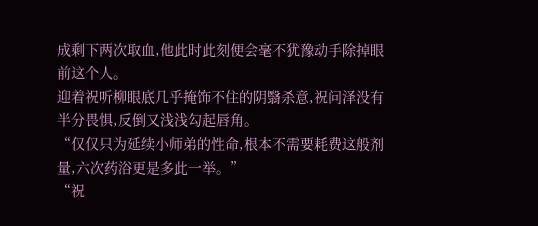成剩下两次取血,他此时此刻便会毫不犹豫动手除掉眼前这个人。
迎着祝听柳眼底几乎掩饰不住的阴翳杀意,祝问泽没有半分畏惧,反倒又浅浅勾起唇角。
“仅仅只为延续小师弟的性命,根本不需要耗费这般剂量,六次药浴更是多此一举。”
“祝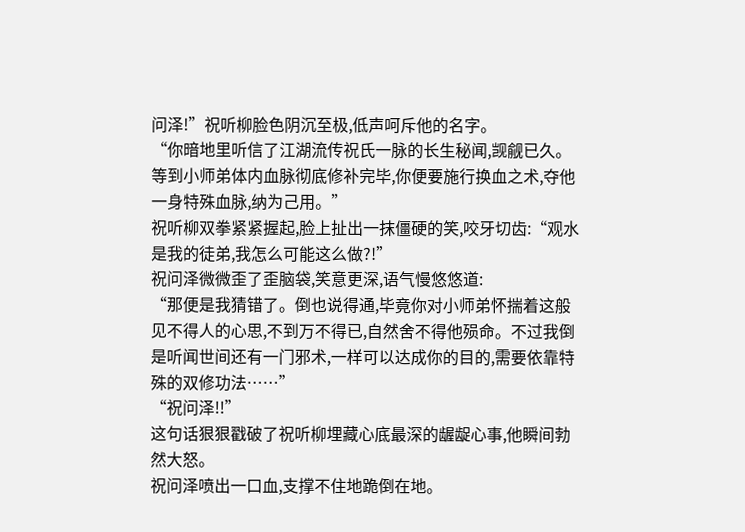问泽!”祝听柳脸色阴沉至极,低声呵斥他的名字。
“你暗地里听信了江湖流传祝氏一脉的长生秘闻,觊觎已久。等到小师弟体内血脉彻底修补完毕,你便要施行换血之术,夺他一身特殊血脉,纳为己用。”
祝听柳双拳紧紧握起,脸上扯出一抹僵硬的笑,咬牙切齿:“观水是我的徒弟,我怎么可能这么做?!”
祝问泽微微歪了歪脑袋,笑意更深,语气慢悠悠道:
“那便是我猜错了。倒也说得通,毕竟你对小师弟怀揣着这般见不得人的心思,不到万不得已,自然舍不得他殒命。不过我倒是听闻世间还有一门邪术,一样可以达成你的目的,需要依靠特殊的双修功法……”
“祝问泽!!”
这句话狠狠戳破了祝听柳埋藏心底最深的龌龊心事,他瞬间勃然大怒。
祝问泽喷出一口血,支撑不住地跪倒在地。